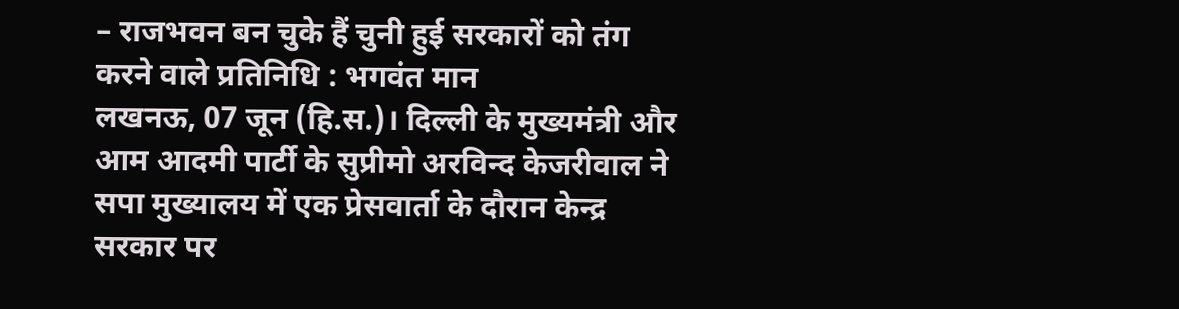– राजभवन बन चुके हैं चुनी हुई सरकारों को तंग करने वाले प्रतिनिधि : भगवंत मान
लखनऊ, 07 जून (हि.स.)। दिल्ली के मुख्यमंत्री और आम आदमी पार्टी के सुप्रीमो अरविन्द केजरीवाल ने सपा मुख्यालय में एक प्रेसवार्ता के दौरान केन्द्र सरकार पर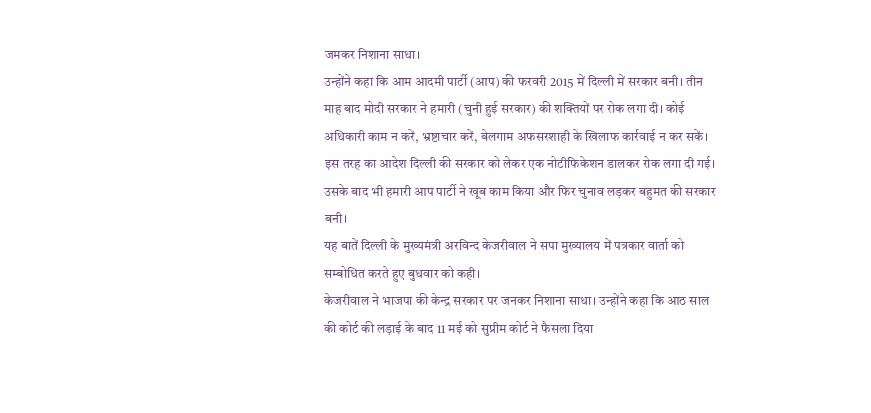जमकर निशाना साधा।
उन्होंने कहा कि आम आदमी पार्टी (आप) की फरवरी 2015 में दिल्ली में सरकार बनी। तीन माह बाद मोदी सरकार ने हमारी (चुनी हुई सरकार) की शक्तियों पर रोक लगा दी। कोई अधिकारी काम न करें, भ्रष्टाचार करें, बेलगाम अफसरशाही के खिलाफ कार्रवाई न कर सकें। इस तरह का आदेश दिल्ली की सरकार को लेकर एक नोटीफिकेशन डालकर रोक लगा दी गई। उसके बाद भी हमारी आप पार्टी ने खूब काम किया और फिर चुनाव लड़कर बहुमत की सरकार बनी।
यह बातें दिल्ली के मुख्यमंत्री अरविन्द केजरीवाल ने सपा मुख्यालय में पत्रकार वार्ता को सम्बोधित करते हुए बुधवार को कही।
केजरीवाल ने भाजपा की केन्द्र सरकार पर जनकर निशाना साधा। उन्होंने कहा कि आठ साल की कोर्ट की लड़ाई के बाद 11 मई को सुप्रीम कोर्ट ने फैसला दिया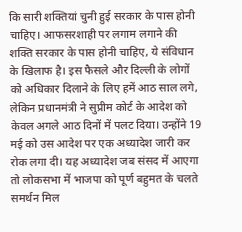कि सारी शक्तियां चुनी हुई सरकार के पास होनी चाहिए। आफसरशाही पर लगाम लगाने की शक्ति सरकार के पास होनी चाहिए, ये संविधान के खिलाफ है। इस फैसले और दिल्ली के लोगों को अधिकार दिलाने के लिए हमें आठ साल लगे, लेकिन प्रधानमंत्री ने सुप्रीम कोर्ट के आदेश को केवल अगले आठ दिनों में पलट दिया। उन्होंने 19 मई को उस आदेश पर एक अध्यादेश जारी कर रोक लगा दी। यह अध्यादेश जब संसद में आएगा तो लोकसभा में भाजपा को पूर्ण बहुमत के चलते समर्थन मिल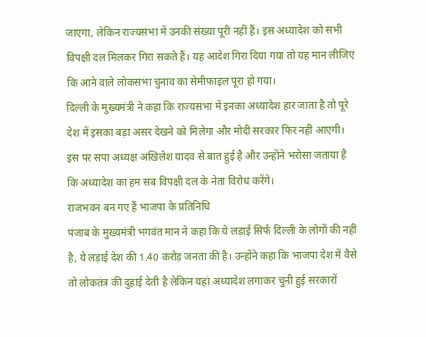जाएगा, लेकिन राज्यसभा में उनकी संख्या पूरी नहीं हैं। इस अध्यादेश को सभी विपक्षी दल मिलकर गिरा सकते हैं। यह आदेश गिरा दिया गया तो यह मान लीजिए कि आने वाले लोकसभा चुनाव का सेमीफाइल पूरा हो गया।
दिल्ली के मुख्यमंत्री ने कहा कि राज्यसभा में इनका अध्यादेश हार जाता है तो पूरे देश में इसका बड़ा असर देखने को मिलेगा और मोदी सरकार फिर नहीं आएगी। इस पर सपा अध्यक्ष अखिलेश यादव से बात हुई है और उन्होंने भरोसा जताया है कि अध्यादेश का हम सब विपक्षी दल के नेता विरोध करेंगे।
राजभवन बन गए हैं भाजपा के प्रतिनिधि
पंजाब के मुख्यमंत्री भगवंत मान ने कहा कि ये लड़ाई सिर्फ दिल्ली के लोगों की नहीं है, ये लड़ाई देश की 1.40 करोड़ जनता की है। उन्होंने कहा कि भाजपा देश में वैसे तो लोकतंत्र की दुहाई देती है लेकिन यहां अध्यादेश लगाकर चुनी हुई सरकारों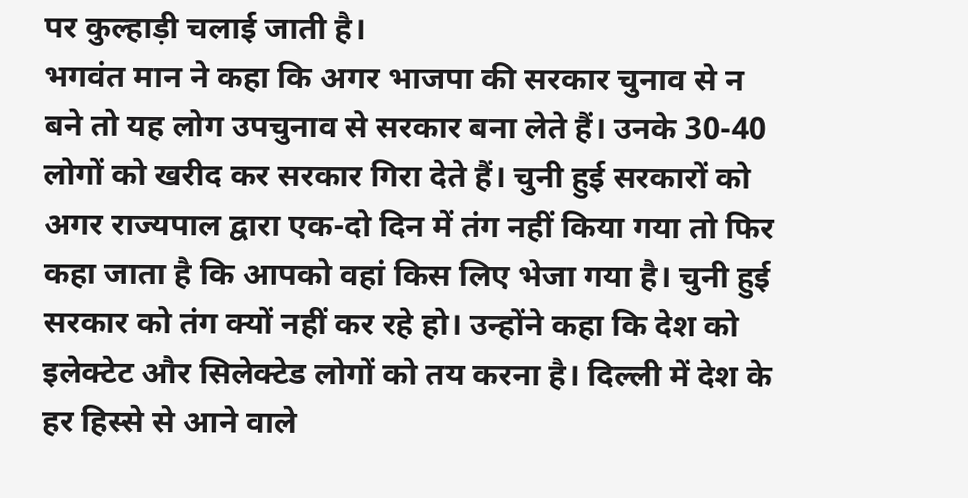पर कुल्हाड़ी चलाई जाती है।
भगवंत मान ने कहा कि अगर भाजपा की सरकार चुनाव से न बने तो यह लोग उपचुनाव से सरकार बना लेते हैं। उनके 30-40 लोगों को खरीद कर सरकार गिरा देते हैं। चुनी हुई सरकारों को अगर राज्यपाल द्वारा एक-दो दिन में तंग नहीं किया गया तो फिर कहा जाता है कि आपको वहां किस लिए भेजा गया है। चुनी हुई सरकार को तंग क्यों नहीं कर रहे हो। उन्होंने कहा कि देश को इलेक्टेट और सिलेक्टेड लोगों को तय करना है। दिल्ली में देश के हर हिस्से से आने वाले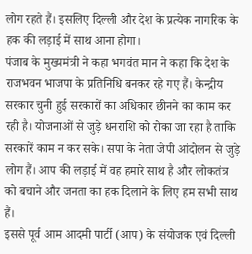लोग रहते हैं। इसलिए दिल्ली और देश के प्रत्येक नागरिक के हक की लड़ाई में साथ आना होगा।
पंजाब के मुख्यमंत्री ने कहा भगवंत मान ने कहा कि देश के राजभवन भाजपा के प्रतिनिधि बनकर रहे गए हैं। केन्द्रीय सरकार चुनी हुई सरकारों का अधिकार छीनने का काम कर रही है। योजनाओं से जुड़े धनराशि को रोका जा रहा है ताकि सरकारें काम न कर सके। सपा के नेता जेपी आंदोलन से जुड़े लोग हैं। आप की लड़ाई में वह हमारे साथ है और लोकतंत्र को बचाने और जनता का हक दिलाने के लिए हम सभी साथ हैं।
इससे पूर्व आम आदमी पार्टी (आप) के संयोजक एवं दिल्ली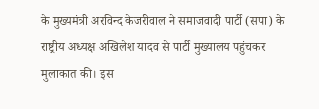के मुख्यमंत्री अरविन्द केजरीवाल ने समाजवादी पार्टी (सपा) के राष्ट्रीय अध्यक्ष अखिलेश यादव से पार्टी मुख्यालय पहुंचकर मुलाकात की। इस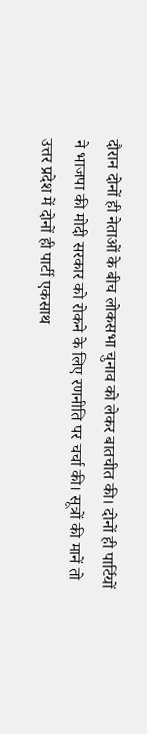दौरान दोनों ही नेताओं के बीच लोकसभा चुनाव को लेकर बातचीत की। दोनों ही पार्टियों ने भाजपा की मोदी सरकार को रोकने के लिए रणनीति पर चर्चा की। सूत्रों की मानें तो उत्तर प्रदेश में दोनों ही पार्टी एकसाथ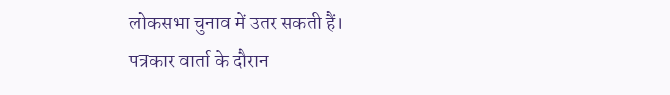लोकसभा चुनाव में उतर सकती हैं।
पत्रकार वार्ता के दौरान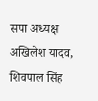सपा अध्यक्ष अखिलेश यादव, शिवपाल सिंह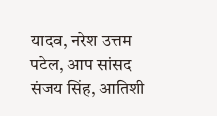यादव, नरेश उत्तम पटेल, आप सांसद संजय सिंह, आतिशी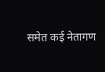समेत कई नेतागण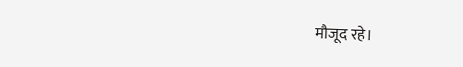मौजूद रहे।